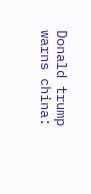Donald trump warns china: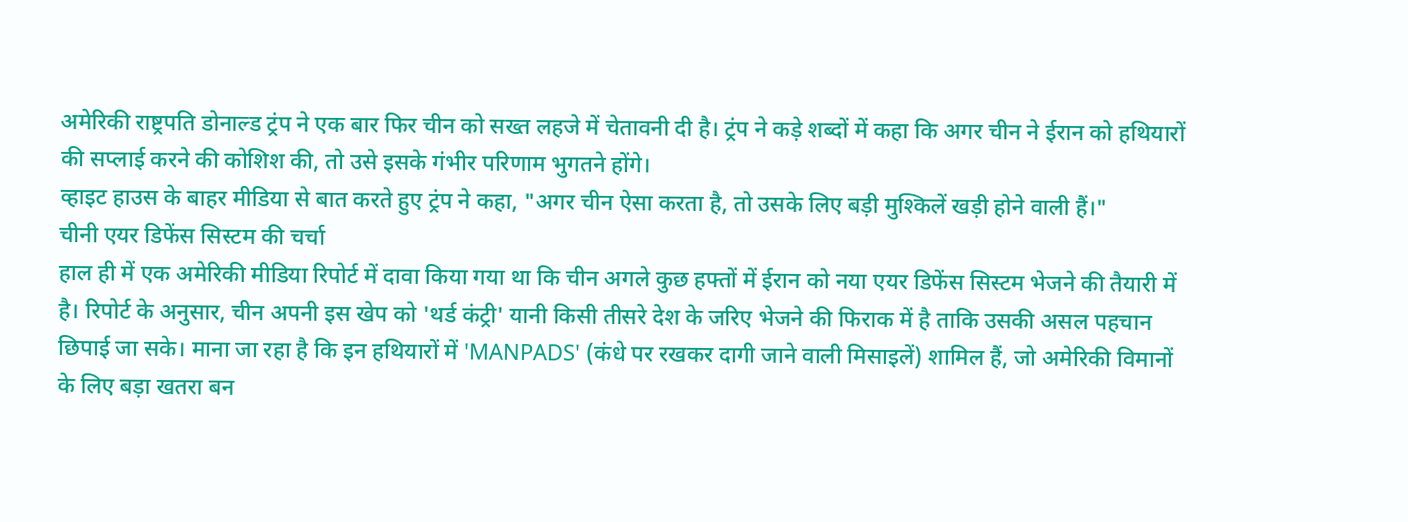अमेरिकी राष्ट्रपति डोनाल्ड ट्रंप ने एक बार फिर चीन को सख्त लहजे में चेतावनी दी है। ट्रंप ने कड़े शब्दों में कहा कि अगर चीन ने ईरान को हथियारों की सप्लाई करने की कोशिश की, तो उसे इसके गंभीर परिणाम भुगतने होंगे।
व्हाइट हाउस के बाहर मीडिया से बात करते हुए ट्रंप ने कहा, "अगर चीन ऐसा करता है, तो उसके लिए बड़ी मुश्किलें खड़ी होने वाली हैं।"
चीनी एयर डिफेंस सिस्टम की चर्चा
हाल ही में एक अमेरिकी मीडिया रिपोर्ट में दावा किया गया था कि चीन अगले कुछ हफ्तों में ईरान को नया एयर डिफेंस सिस्टम भेजने की तैयारी में है। रिपोर्ट के अनुसार, चीन अपनी इस खेप को 'थर्ड कंट्री' यानी किसी तीसरे देश के जरिए भेजने की फिराक में है ताकि उसकी असल पहचान छिपाई जा सके। माना जा रहा है कि इन हथियारों में 'MANPADS' (कंधे पर रखकर दागी जाने वाली मिसाइलें) शामिल हैं, जो अमेरिकी विमानों के लिए बड़ा खतरा बन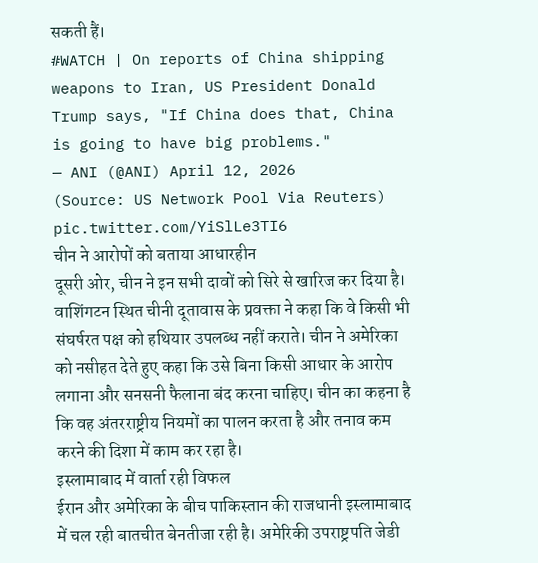सकती हैं।
#WATCH | On reports of China shipping weapons to Iran, US President Donald Trump says, "If China does that, China is going to have big problems."
— ANI (@ANI) April 12, 2026
(Source: US Network Pool Via Reuters) pic.twitter.com/YiSlLe3TI6
चीन ने आरोपों को बताया आधारहीन
दूसरी ओर, चीन ने इन सभी दावों को सिरे से खारिज कर दिया है। वाशिंगटन स्थित चीनी दूतावास के प्रवक्ता ने कहा कि वे किसी भी संघर्षरत पक्ष को हथियार उपलब्ध नहीं कराते। चीन ने अमेरिका को नसीहत देते हुए कहा कि उसे बिना किसी आधार के आरोप लगाना और सनसनी फैलाना बंद करना चाहिए। चीन का कहना है कि वह अंतरराष्ट्रीय नियमों का पालन करता है और तनाव कम करने की दिशा में काम कर रहा है।
इस्लामाबाद में वार्ता रही विफल
ईरान और अमेरिका के बीच पाकिस्तान की राजधानी इस्लामाबाद में चल रही बातचीत बेनतीजा रही है। अमेरिकी उपराष्ट्रपति जेडी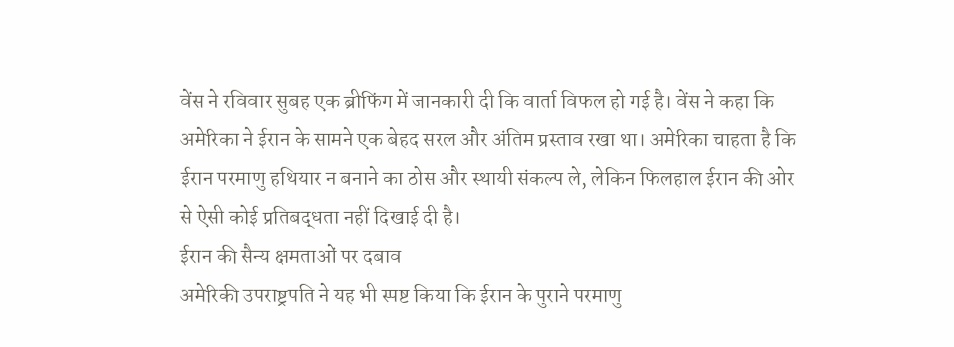वेंस ने रविवार सुबह एक ब्रीफिंग में जानकारी दी कि वार्ता विफल हो गई है। वेंस ने कहा कि अमेरिका ने ईरान के सामने एक बेहद सरल और अंतिम प्रस्ताव रखा था। अमेरिका चाहता है कि ईरान परमाणु हथियार न बनाने का ठोस और स्थायी संकल्प ले, लेकिन फिलहाल ईरान की ओर से ऐसी कोई प्रतिबद्धता नहीं दिखाई दी है।
ईरान की सैन्य क्षमताओं पर दबाव
अमेरिकी उपराष्ट्रपति ने यह भी स्पष्ट किया कि ईरान के पुराने परमाणु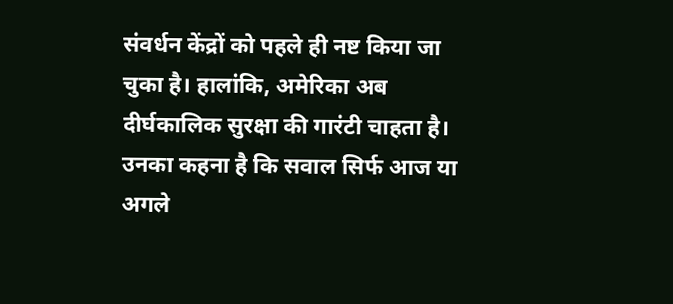संवर्धन केंद्रों को पहले ही नष्ट किया जा चुका है। हालांकि, अमेरिका अब दीर्घकालिक सुरक्षा की गारंटी चाहता है। उनका कहना है कि सवाल सिर्फ आज या अगले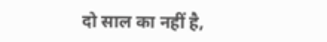दो साल का नहीं है,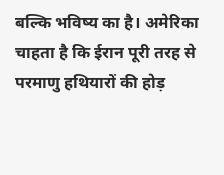बल्कि भविष्य का है। अमेरिका चाहता है कि ईरान पूरी तरह से परमाणु हथियारों की होड़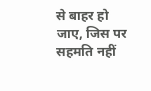से बाहर हो जाए, जिस पर सहमति नहीं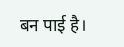बन पाई है।